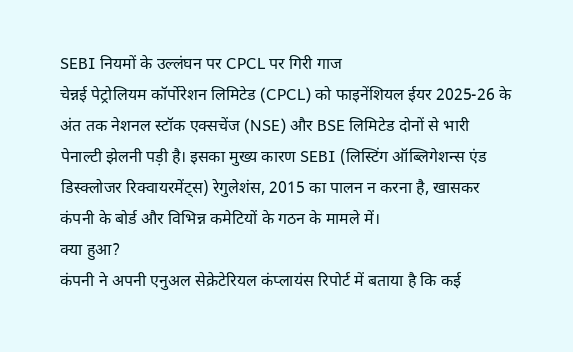SEBI नियमों के उल्लंघन पर CPCL पर गिरी गाज
चेन्नई पेट्रोलियम कॉर्पोरेशन लिमिटेड (CPCL) को फाइनेंशियल ईयर 2025-26 के अंत तक नेशनल स्टॉक एक्सचेंज (NSE) और BSE लिमिटेड दोनों से भारी पेनाल्टी झेलनी पड़ी है। इसका मुख्य कारण SEBI (लिस्टिंग ऑब्लिगेशन्स एंड डिस्क्लोजर रिक्वायरमेंट्स) रेगुलेशंस, 2015 का पालन न करना है, खासकर कंपनी के बोर्ड और विभिन्न कमेटियों के गठन के मामले में।
क्या हुआ?
कंपनी ने अपनी एनुअल सेक्रेटेरियल कंप्लायंस रिपोर्ट में बताया है कि कई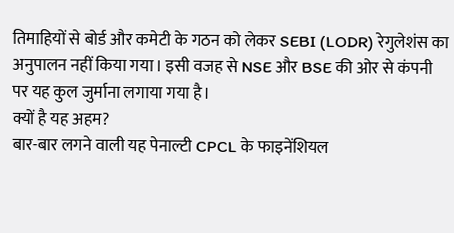तिमाहियों से बोर्ड और कमेटी के गठन को लेकर SEBI (LODR) रेगुलेशंस का अनुपालन नहीं किया गया। इसी वजह से NSE और BSE की ओर से कंपनी पर यह कुल जुर्माना लगाया गया है।
क्यों है यह अहम?
बार-बार लगने वाली यह पेनाल्टी CPCL के फाइनेंशियल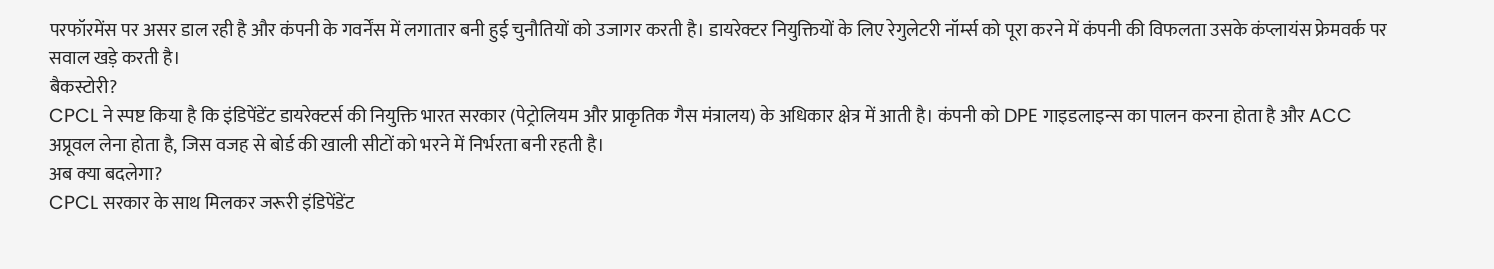परफॉरमेंस पर असर डाल रही है और कंपनी के गवर्नेंस में लगातार बनी हुई चुनौतियों को उजागर करती है। डायरेक्टर नियुक्तियों के लिए रेगुलेटरी नॉर्म्स को पूरा करने में कंपनी की विफलता उसके कंप्लायंस फ्रेमवर्क पर सवाल खड़े करती है।
बैकस्टोरी?
CPCL ने स्पष्ट किया है कि इंडिपेंडेंट डायरेक्टर्स की नियुक्ति भारत सरकार (पेट्रोलियम और प्राकृतिक गैस मंत्रालय) के अधिकार क्षेत्र में आती है। कंपनी को DPE गाइडलाइन्स का पालन करना होता है और ACC अप्रूवल लेना होता है, जिस वजह से बोर्ड की खाली सीटों को भरने में निर्भरता बनी रहती है।
अब क्या बदलेगा?
CPCL सरकार के साथ मिलकर जरूरी इंडिपेंडेंट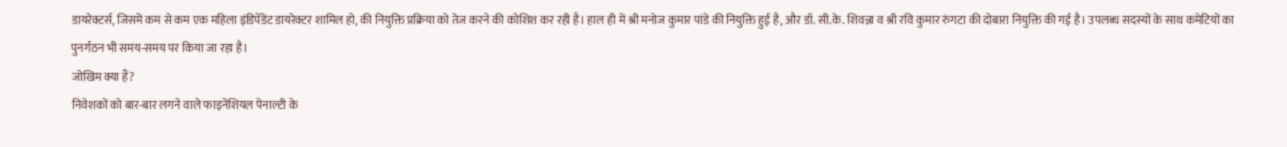डायरेक्टर्स, जिसमें कम से कम एक महिला इंडिपेंडेंट डायरेक्टर शामिल हो, की नियुक्ति प्रक्रिया को तेज करने की कोशिश कर रही है। हाल ही में श्री मनोज कुमार पांडे की नियुक्ति हुई है, और डॉ. सी.के. शिवन्ना व श्री रवि कुमार रुंगटा की दोबारा नियुक्ति की गई है। उपलब्ध सदस्यों के साथ कमेटियों का पुनर्गठन भी समय-समय पर किया जा रहा है।
जोखिम क्या हैं?
निवेशकों को बार-बार लगने वाले फाइनेंशियल पेनाल्टी के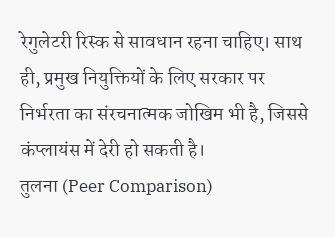रेगुलेटरी रिस्क से सावधान रहना चाहिए। साथ ही, प्रमुख नियुक्तियों के लिए सरकार पर निर्भरता का संरचनात्मक जोखिम भी है, जिससे कंप्लायंस में देरी हो सकती है।
तुलना (Peer Comparison)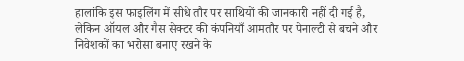हालांकि इस फाइलिंग में सीधे तौर पर साथियों की जानकारी नहीं दी गई है, लेकिन ऑयल और गैस सेक्टर की कंपनियाँ आमतौर पर पेनाल्टी से बचने और निवेशकों का भरोसा बनाए रखने के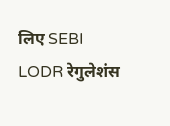लिए SEBI LODR रेगुलेशंस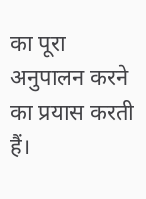का पूरा अनुपालन करने का प्रयास करती हैं।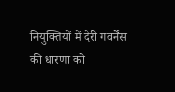नियुक्तियों में देरी गवर्नेंस की धारणा को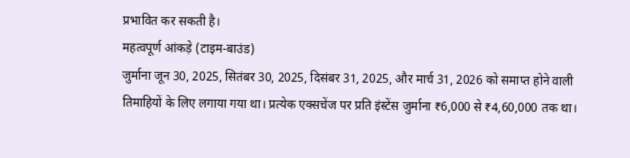प्रभावित कर सकती है।
महत्वपूर्ण आंकड़े (टाइम-बाउंड)
जुर्माना जून 30, 2025, सितंबर 30, 2025, दिसंबर 31, 2025, और मार्च 31, 2026 को समाप्त होने वाली तिमाहियों के लिए लगाया गया था। प्रत्येक एक्सचेंज पर प्रति इंस्टेंस जुर्माना ₹6,000 से ₹4,60,000 तक था।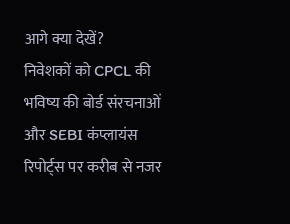आगे क्या देखें?
निवेशकों को CPCL की भविष्य की बोर्ड संरचनाओं और SEBI कंप्लायंस रिपोर्ट्स पर करीब से नजर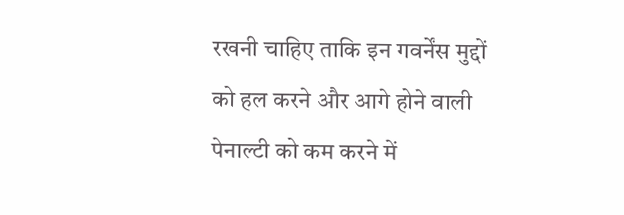रखनी चाहिए ताकि इन गवर्नेंस मुद्दों को हल करने और आगे होने वाली पेनाल्टी को कम करने में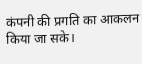कंपनी की प्रगति का आकलन किया जा सके।